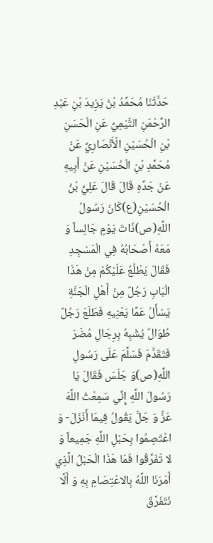حَدَّثَنَا مُحَمَّدُ بْنُ يَزِيدَ بْنِ عَبْدِ الرَّحْمَنِ التَّيْمِيُّ عَنِ الْحَسَنِ بْنِ الْحُسَيْنِ الْأَنْصَارِيِّ عَنْ مُحَمَّدِ بْنِ الْحُسَيْنِ عَنْ أَبِيهِ عَنْ جَدِّهِ قَالَ قَالَ عَلِيُّ بْنُ الْحُسَيْنِ(ع)كَانَ رَسُولُ اللَّهِ(ص)ذَاتَ يَوْمٍ جَالِساً وَ مَعَهُ أَصْحَابُهُ فِي الْمَسْجِدِ فَقَالَ يَطْلُعُ عَلَيْكُمْ مِنْ هَذَا الْبَابِ رَجُلٌ مِنْ أَهْلِ الْجَنَّةِ يَسْأَلُ عَمَّا يَعْنِيهِ فَطَلَعَ رَجُلٌ طُوَالٌ يُشْبِهُ بِرِجَالِ مُضَرَ فَتَقَدَّمَ فَسَلَّمَ عَلَى رَسُولِ اللَّهِ(ص)وَ جَلَسَ فَقَالَ يَا رَسُولَ اللَّهِ إِنِّي سَمِعْتُ اللَّهَ عَزَّ وَ جَلَّ يَقُولُ فِيمَا أَنْزَلَ- وَ اعْتَصِمُوا بِحَبْلِ اللَّهِ جَمِيعاً وَ لا تَفَرَّقُوا فَمَا هَذَا الْحَبْلُ الَّذِي أَمَرَنَا اللَّهُ بِالاعْتِصَامِ بِهِ وَ أَلَّا نَتَفَرَّقَ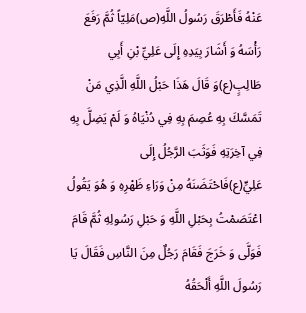عَنْهُ فَأَطْرَقَ رَسُولُ اللَّهِ(ص)مَلِيّاً ثُمَّ رَفَعَ رَأْسَهُ وَ أَشَارَ بِيَدِهِ إِلَى عَلِيِّ بْنِ أَبِي طَالِبٍ(ع)وَ قَالَ هَذَا حَبْلُ اللَّهِ الَّذِي مَنْ تَمَسَّكَ بِهِ عُصِمَ بِهِ فِي دُنْيَاهُ وَ لَمْ يَضِلَّ بِهِ فِي آخِرَتِهِ فَوَثَبَ الرَّجُلُ إِلَى عَلِيٍّ(ع)فَاحْتَضَنَهُ مِنْ وَرَاءِ ظَهْرِهِ وَ هُوَ يَقُولُ اعْتَصَمْتُ بِحَبْلِ اللَّهِ وَ حَبْلِ رَسُولِهِ ثُمَّ قَامَ فَوَلَّى وَ خَرَجَ فَقَامَ رَجُلٌ مِنَ النَّاسِ فَقَالَ يَا رَسُولَ اللَّهِ أَلْحَقُهُ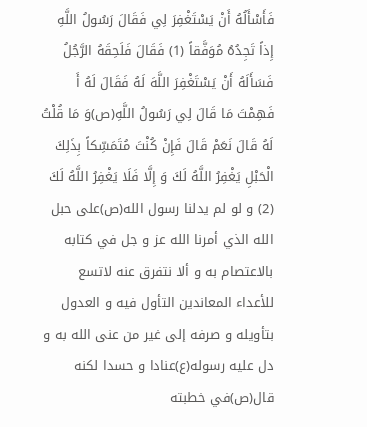فَأَسْأَلُهُ أَنْ يَسْتَغْفِرَ لِي فَقَالَ رَسُولُ اللَّهِ إِذاً تَجِدُهُ مُوَفَّقاً (1) فَقَالَ فَلَحِقَهُ الرَّجُلُ فَسَأَلَهُ أَنْ يَسْتَغْفِرَ اللَّهَ لَهُ فَقَالَ لَهُ أَ فَهِمْتَ مَا قَالَ لِي رَسُولُ اللَّهِ(ص)وَ مَا قُلْتُ لَهُ قَالَ نَعَمْ قَالَ فَإِنْ كُنْتَ مُتَمَسِّكاً بِذَلِكَ الْحَبْلِ يَغْفِرُ اللَّهُ لَكَ وَ إِلَّا فَلَا يَغْفِرُ اللَّهُ لَكَ (2) و لو لم يدلنا رسول الله(ص)على حبل الله الذي أمرنا الله عز و جل في كتابه بالاعتصام به و ألا نتفرق عنه لاتسع للأعداء المعاندين التأول فيه و العدول بتأويله و صرفه إلى غير من عنى الله به و دل عليه رسوله(ع)عنادا و حسدا لكنه قال(ص)في خطبته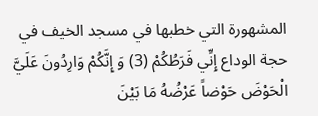المشهورة التي خطبها في مسجد الخيف في حجة الوداع إِنِّي فَرَطُكُمْ (3) وَ إِنَّكُمْ وَارِدُونَ عَلَيَّ الْحَوْضَ حَوْضاً عَرْضُهُ مَا بَيْنَ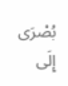بُصْرَى إِلَى